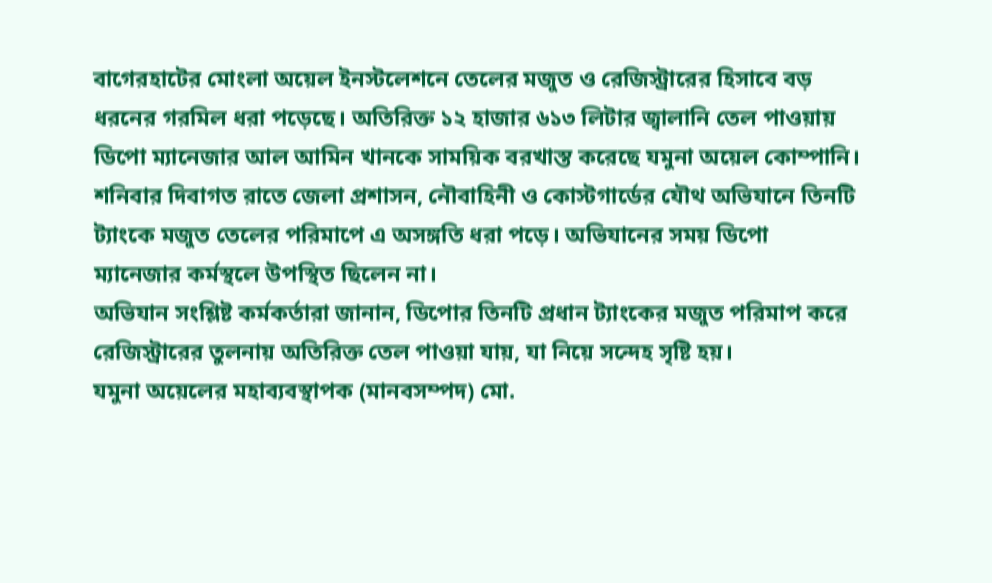বাগেরহাটের মোংলা অয়েল ইনস্টলেশনে তেলের মজুত ও রেজিস্ট্রারের হিসাবে বড় ধরনের গরমিল ধরা পড়েছে। অতিরিক্ত ১২ হাজার ৬১৩ লিটার জ্বালানি তেল পাওয়ায় ডিপো ম্যানেজার আল আমিন খানকে সাময়িক বরখাস্ত করেছে যমুনা অয়েল কোম্পানি।
শনিবার দিবাগত রাতে জেলা প্রশাসন, নৌবাহিনী ও কোস্টগার্ডের যৌথ অভিযানে তিনটি ট্যাংকে মজুত তেলের পরিমাপে এ অসঙ্গতি ধরা পড়ে। অভিযানের সময় ডিপো ম্যানেজার কর্মস্থলে উপস্থিত ছিলেন না।
অভিযান সংশ্লিষ্ট কর্মকর্তারা জানান, ডিপোর তিনটি প্রধান ট্যাংকের মজুত পরিমাপ করে রেজিস্ট্রারের তুলনায় অতিরিক্ত তেল পাওয়া যায়, যা নিয়ে সন্দেহ সৃষ্টি হয়।
যমুনা অয়েলের মহাব্যবস্থাপক (মানবসম্পদ) মো.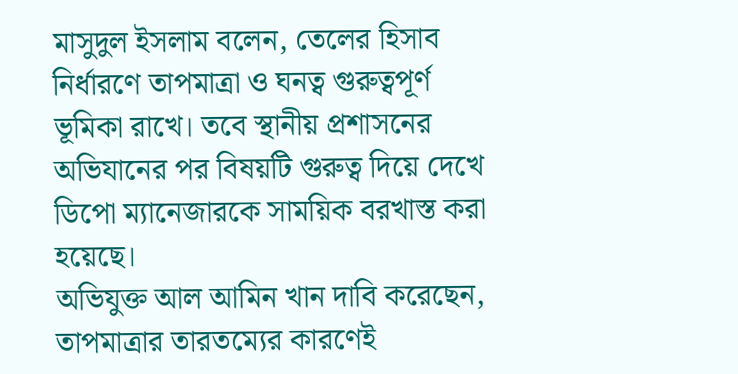মাসুদুল ইসলাম বলেন, তেলের হিসাব নির্ধারণে তাপমাত্রা ও ঘনত্ব গুরুত্বপূর্ণ ভূমিকা রাখে। তবে স্থানীয় প্রশাসনের অভিযানের পর বিষয়টি গুরুত্ব দিয়ে দেখে ডিপো ম্যানেজারকে সাময়িক বরখাস্ত করা হয়েছে।
অভিযুক্ত আল আমিন খান দাবি করেছেন, তাপমাত্রার তারতম্যের কারণেই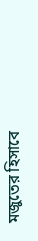মজুতের হিসাবে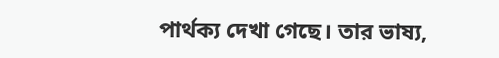পার্থক্য দেখা গেছে। তার ভাষ্য,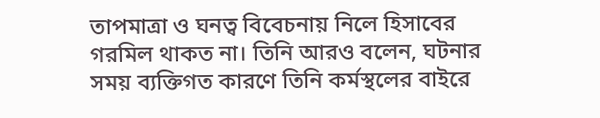তাপমাত্রা ও ঘনত্ব বিবেচনায় নিলে হিসাবের গরমিল থাকত না। তিনি আরও বলেন, ঘটনার সময় ব্যক্তিগত কারণে তিনি কর্মস্থলের বাইরে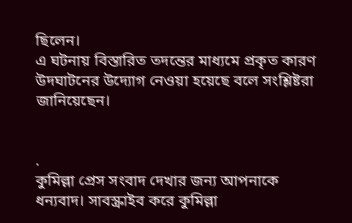ছিলেন।
এ ঘটনায় বিস্তারিত তদন্তের মাধ্যমে প্রকৃত কারণ উদঘাটনের উদ্যোগ নেওয়া হয়েছে বলে সংশ্লিষ্টরা জানিয়েছেন।


.
কুমিল্লা প্রেস সংবাদ দেখার জন্য আপনাকে ধন্যবাদ। সাবস্ক্রাইব করে কুমিল্লা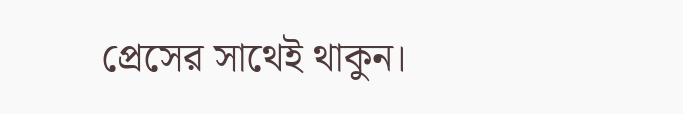প্রেসের সাথেই থাকুন।